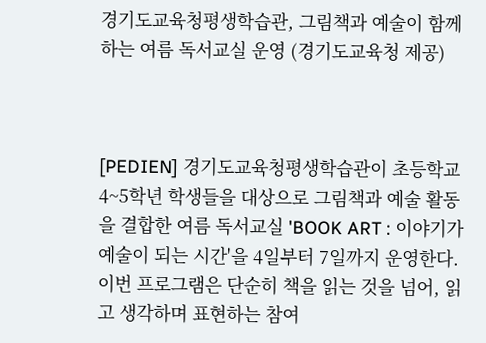경기도교육청평생학습관, 그림책과 예술이 함께하는 여름 독서교실 운영 (경기도교육청 제공)



[PEDIEN] 경기도교육청평생학습관이 초등학교 4~5학년 학생들을 대상으로 그림책과 예술 활동을 결합한 여름 독서교실 'BOOK ART : 이야기가 예술이 되는 시간'을 4일부터 7일까지 운영한다. 이번 프로그램은 단순히 책을 읽는 것을 넘어, 읽고 생각하며 표현하는 참여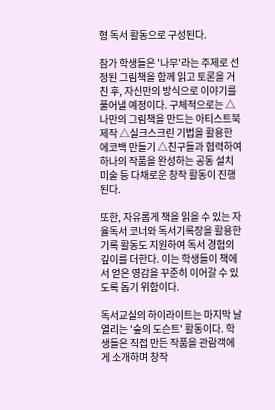형 독서 활동으로 구성된다.

참가 학생들은 '나무'라는 주제로 선정된 그림책을 함께 읽고 토론을 거친 후, 자신만의 방식으로 이야기를 풀어낼 예정이다. 구체적으로는 △나만의 그림책을 만드는 아티스트북 제작 △실크스크린 기법을 활용한 에코백 만들기 △친구들과 협력하여 하나의 작품을 완성하는 공동 설치미술 등 다채로운 창작 활동이 진행된다.

또한, 자유롭게 책을 읽을 수 있는 자율독서 코너와 독서기록장을 활용한 기록 활동도 지원하여 독서 경험의 깊이를 더한다. 이는 학생들이 책에서 얻은 영감을 꾸준히 이어갈 수 있도록 돕기 위함이다.

독서교실의 하이라이트는 마지막 날 열리는 '숲의 도슨트' 활동이다. 학생들은 직접 만든 작품을 관람객에게 소개하며 창작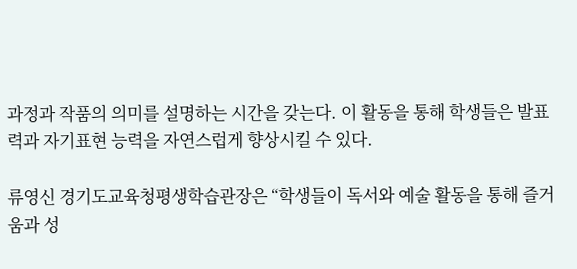과정과 작품의 의미를 설명하는 시간을 갖는다. 이 활동을 통해 학생들은 발표력과 자기표현 능력을 자연스럽게 향상시킬 수 있다.

류영신 경기도교육청평생학습관장은 “학생들이 독서와 예술 활동을 통해 즐거움과 성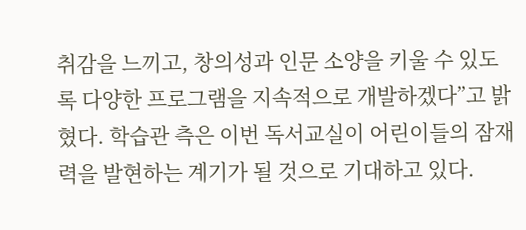취감을 느끼고, 창의성과 인문 소양을 키울 수 있도록 다양한 프로그램을 지속적으로 개발하겠다”고 밝혔다. 학습관 측은 이번 독서교실이 어린이들의 잠재력을 발현하는 계기가 될 것으로 기대하고 있다.